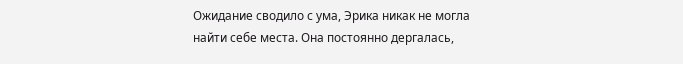Ожидание сводило с ума, Эрика никак не могла найти себе места. Она постоянно дергалась,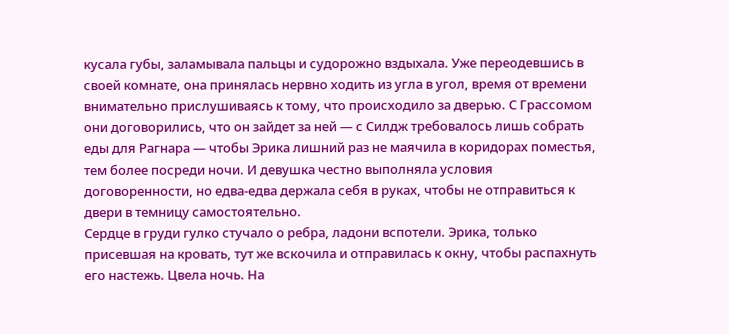кусала губы, заламывала пальцы и судорожно вздыхала. Уже переодевшись в своей комнате, она принялась нервно ходить из угла в угол, время от времени внимательно прислушиваясь к тому, что происходило за дверью. С Грассомом они договорились, что он зайдет за ней — с Силдж требовалось лишь собрать еды для Рагнара — чтобы Эрика лишний раз не маячила в коридорах поместья, тем более посреди ночи. И девушка честно выполняла условия договоренности, но едва-едва держала себя в руках, чтобы не отправиться к двери в темницу самостоятельно.
Сердце в груди гулко стучало о ребра, ладони вспотели. Эрика, только присевшая на кровать, тут же вскочила и отправилась к окну, чтобы распахнуть его настежь. Цвела ночь. На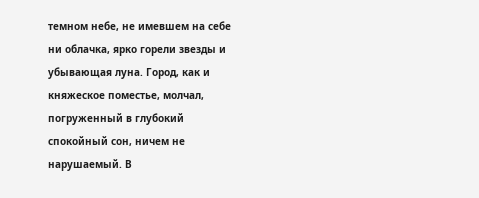темном небе, не имевшем на себе ни облачка, ярко горели звезды и убывающая луна. Город, как и княжеское поместье, молчал, погруженный в глубокий спокойный сон, ничем не нарушаемый. В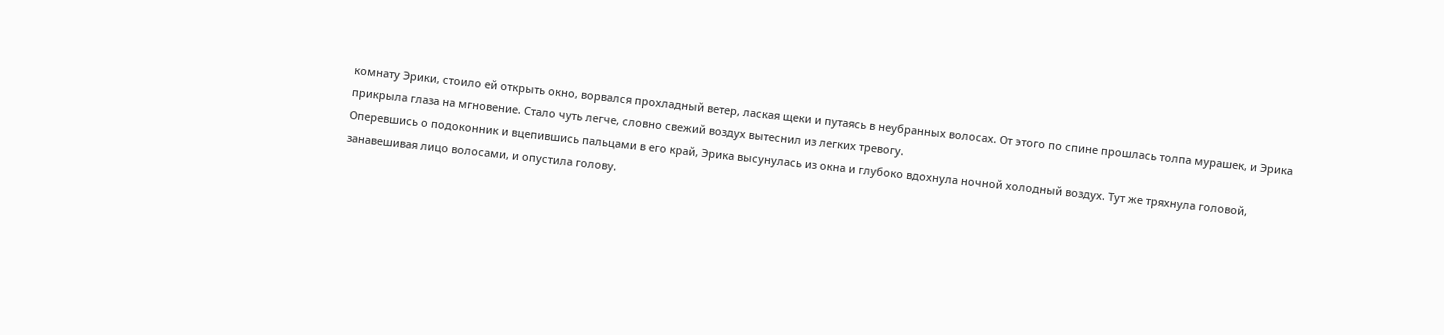комнату Эрики, стоило ей открыть окно, ворвался прохладный ветер, лаская щеки и путаясь в неубранных волосах. От этого по спине прошлась толпа мурашек, и Эрика прикрыла глаза на мгновение. Стало чуть легче, словно свежий воздух вытеснил из легких тревогу.
Оперевшись о подоконник и вцепившись пальцами в его край, Эрика высунулась из окна и глубоко вдохнула ночной холодный воздух. Тут же тряхнула головой, занавешивая лицо волосами, и опустила голову.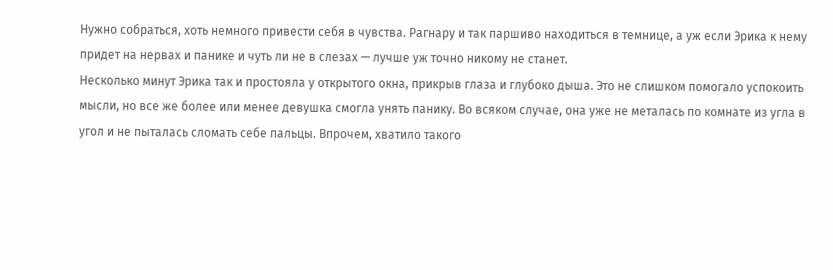Нужно собраться, хоть немного привести себя в чувства. Рагнару и так паршиво находиться в темнице, а уж если Эрика к нему придет на нервах и панике и чуть ли не в слезах — лучше уж точно никому не станет.
Несколько минут Эрика так и простояла у открытого окна, прикрыв глаза и глубоко дыша. Это не слишком помогало успокоить мысли, но все же более или менее девушка смогла унять панику. Во всяком случае, она уже не металась по комнате из угла в угол и не пыталась сломать себе пальцы. Впрочем, хватило такого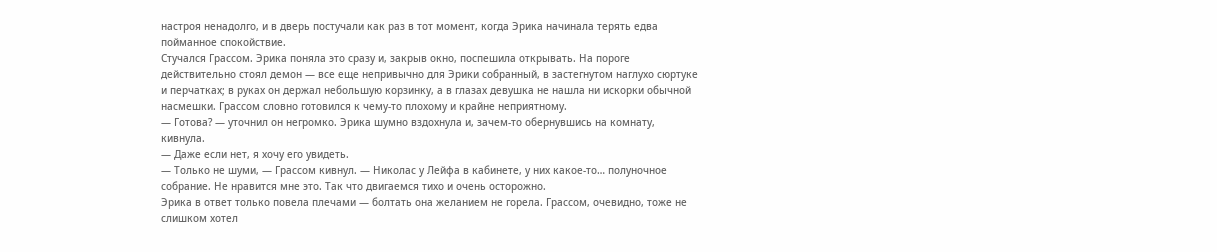настроя ненадолго, и в дверь постучали как раз в тот момент, когда Эрика начинала терять едва пойманное спокойствие.
Стучался Грассом. Эрика поняла это сразу и, закрыв окно, поспешила открывать. На пороге действительно стоял демон — все еще непривычно для Эрики собранный, в застегнутом наглухо сюртуке и перчатках; в руках он держал небольшую корзинку, а в глазах девушка не нашла ни искорки обычной насмешки. Грассом словно готовился к чему-то плохому и крайне неприятному.
— Готова? — уточнил он негромко. Эрика шумно вздохнула и, зачем-то обернувшись на комнату, кивнула.
— Даже если нет, я хочу его увидеть.
— Только не шуми, — Грассом кивнул. — Николас у Лейфа в кабинете, у них какое-то… полуночное собрание. Не нравится мне это. Так что двигаемся тихо и очень осторожно.
Эрика в ответ только повела плечами — болтать она желанием не горела. Грассом, очевидно, тоже не слишком хотел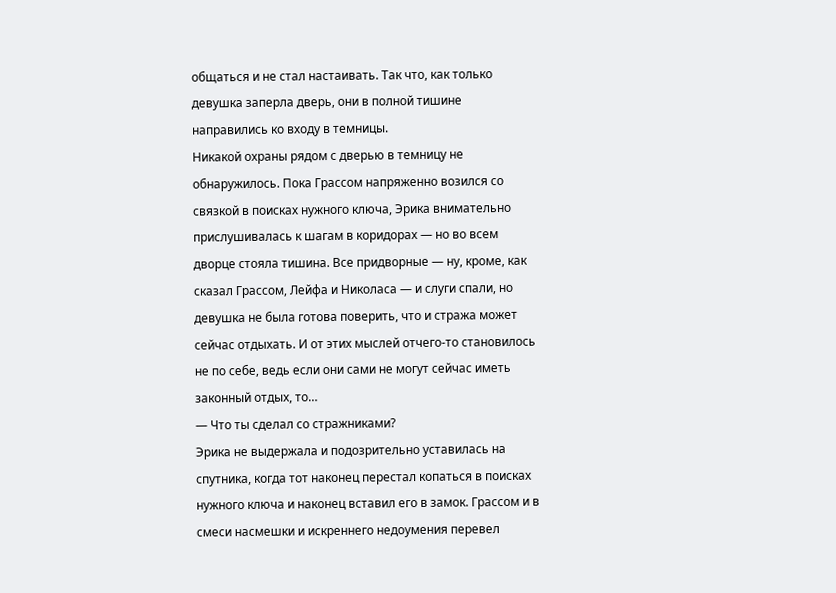общаться и не стал настаивать. Так что, как только девушка заперла дверь, они в полной тишине направились ко входу в темницы.
Никакой охраны рядом с дверью в темницу не обнаружилось. Пока Грассом напряженно возился со связкой в поисках нужного ключа, Эрика внимательно прислушивалась к шагам в коридорах — но во всем дворце стояла тишина. Все придворные — ну, кроме, как сказал Грассом, Лейфа и Николаса — и слуги спали, но девушка не была готова поверить, что и стража может сейчас отдыхать. И от этих мыслей отчего-то становилось не по себе, ведь если они сами не могут сейчас иметь законный отдых, то…
— Что ты сделал со стражниками?
Эрика не выдержала и подозрительно уставилась на спутника, когда тот наконец перестал копаться в поисках нужного ключа и наконец вставил его в замок. Грассом и в смеси насмешки и искреннего недоумения перевел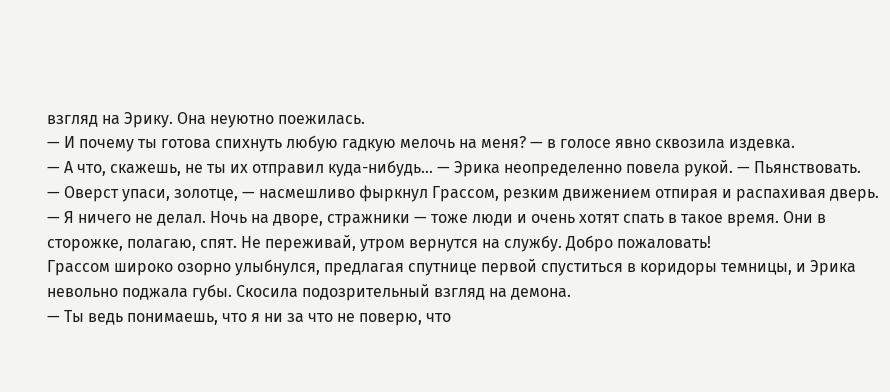взгляд на Эрику. Она неуютно поежилась.
— И почему ты готова спихнуть любую гадкую мелочь на меня? — в голосе явно сквозила издевка.
— А что, скажешь, не ты их отправил куда-нибудь… — Эрика неопределенно повела рукой. — Пьянствовать.
— Оверст упаси, золотце, — насмешливо фыркнул Грассом, резким движением отпирая и распахивая дверь. — Я ничего не делал. Ночь на дворе, стражники — тоже люди и очень хотят спать в такое время. Они в сторожке, полагаю, спят. Не переживай, утром вернутся на службу. Добро пожаловать!
Грассом широко озорно улыбнулся, предлагая спутнице первой спуститься в коридоры темницы, и Эрика невольно поджала губы. Скосила подозрительный взгляд на демона.
— Ты ведь понимаешь, что я ни за что не поверю, что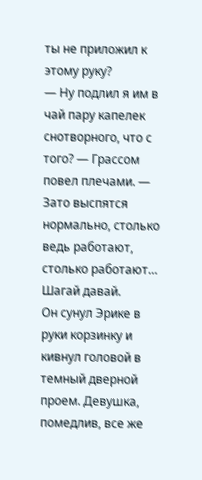ты не приложил к этому руку?
— Ну подлил я им в чай пару капелек снотворного, что с того? — Грассом повел плечами. — Зато выспятся нормально, столько ведь работают, столько работают… Шагай давай.
Он сунул Эрике в руки корзинку и кивнул головой в темный дверной проем. Девушка, помедлив, все же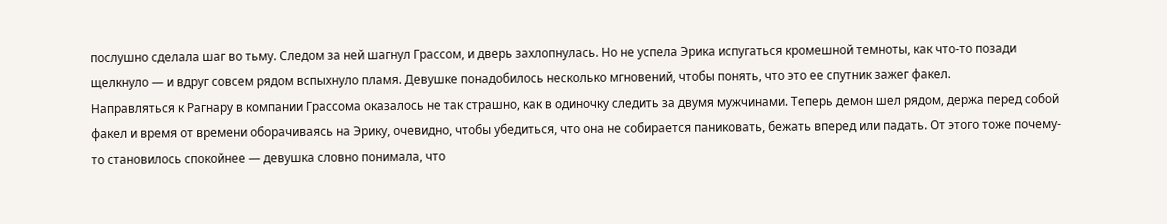послушно сделала шаг во тьму. Следом за ней шагнул Грассом, и дверь захлопнулась. Но не успела Эрика испугаться кромешной темноты, как что-то позади щелкнуло — и вдруг совсем рядом вспыхнуло пламя. Девушке понадобилось несколько мгновений, чтобы понять, что это ее спутник зажег факел.
Направляться к Рагнару в компании Грассома оказалось не так страшно, как в одиночку следить за двумя мужчинами. Теперь демон шел рядом, держа перед собой факел и время от времени оборачиваясь на Эрику, очевидно, чтобы убедиться, что она не собирается паниковать, бежать вперед или падать. От этого тоже почему-то становилось спокойнее — девушка словно понимала, что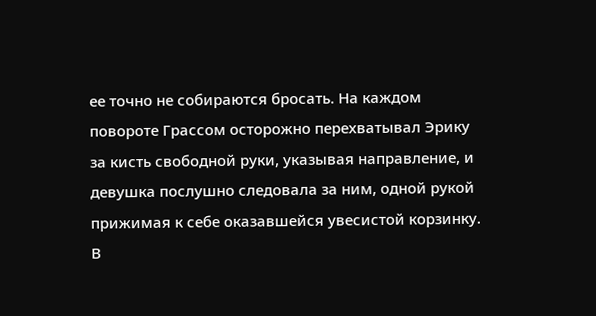ее точно не собираются бросать. На каждом повороте Грассом осторожно перехватывал Эрику за кисть свободной руки, указывая направление, и девушка послушно следовала за ним, одной рукой прижимая к себе оказавшейся увесистой корзинку.
В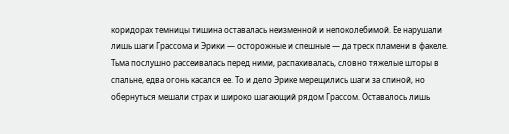коридорах темницы тишина оставалась неизменной и непоколебимой. Ее нарушали лишь шаги Грассома и Эрики — осторожные и спешные — да треск пламени в факеле. Тьма послушно рассеивалась перед ними, распахивалась, словно тяжелые шторы в спальне, едва огонь касался ее. То и дело Эрике мерещились шаги за спиной, но обернуться мешали страх и широко шагающий рядом Грассом. Оставалось лишь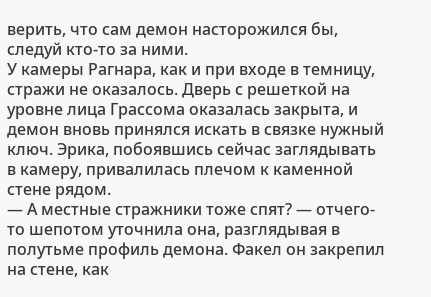верить, что сам демон насторожился бы, следуй кто-то за ними.
У камеры Рагнара, как и при входе в темницу, стражи не оказалось. Дверь с решеткой на уровне лица Грассома оказалась закрыта, и демон вновь принялся искать в связке нужный ключ. Эрика, побоявшись сейчас заглядывать в камеру, привалилась плечом к каменной стене рядом.
— А местные стражники тоже спят? — отчего-то шепотом уточнила она, разглядывая в полутьме профиль демона. Факел он закрепил на стене, как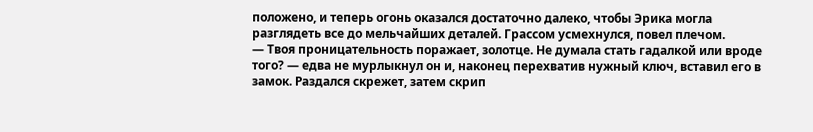положено, и теперь огонь оказался достаточно далеко, чтобы Эрика могла разглядеть все до мельчайших деталей. Грассом усмехнулся, повел плечом.
— Твоя проницательность поражает, золотце. Не думала стать гадалкой или вроде того? — едва не мурлыкнул он и, наконец перехватив нужный ключ, вставил его в замок. Раздался скрежет, затем скрип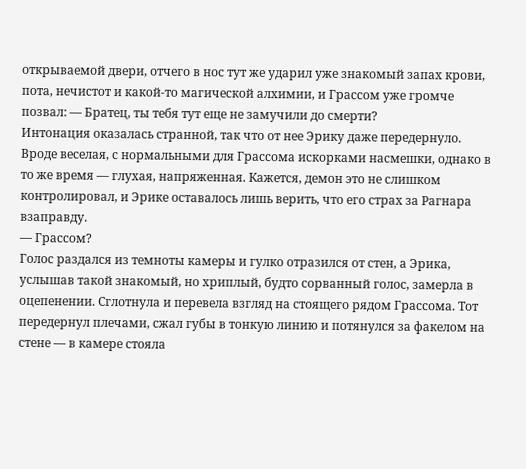открываемой двери, отчего в нос тут же ударил уже знакомый запах крови, пота, нечистот и какой-то магической алхимии, и Грассом уже громче позвал: — Братец, ты тебя тут еще не замучили до смерти?
Интонация оказалась странной, так что от нее Эрику даже передернуло. Вроде веселая, с нормальными для Грассома искорками насмешки, однако в то же время — глухая, напряженная. Кажется, демон это не слишком контролировал, и Эрике оставалось лишь верить, что его страх за Рагнара взаправду.
— Грассом?
Голос раздался из темноты камеры и гулко отразился от стен, а Эрика, услышав такой знакомый, но хриплый, будто сорванный голос, замерла в оцепенении. Сглотнула и перевела взгляд на стоящего рядом Грассома. Тот передернул плечами, сжал губы в тонкую линию и потянулся за факелом на стене — в камере стояла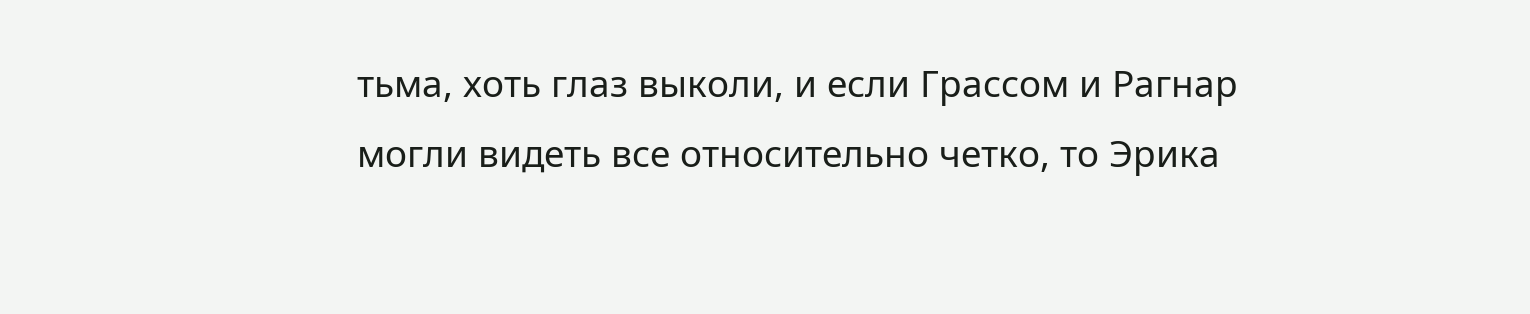тьма, хоть глаз выколи, и если Грассом и Рагнар могли видеть все относительно четко, то Эрика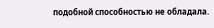подобной способностью не обладала.